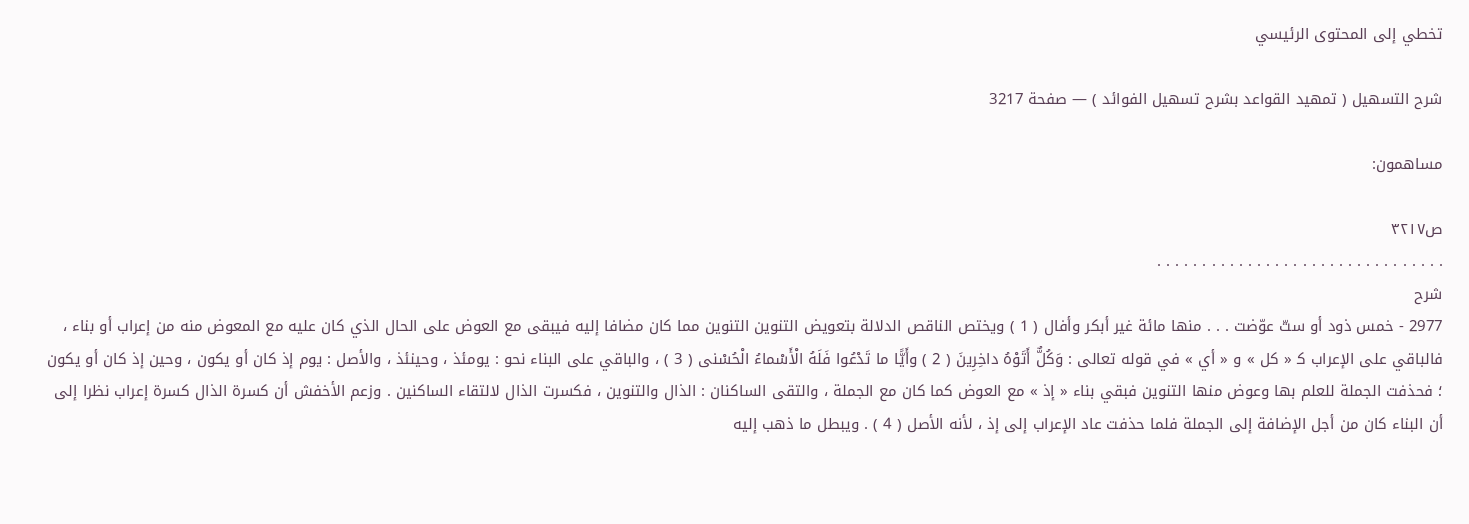تخطي إلى المحتوى الرئيسي

شرح التسهيل ( تمهيد القواعد بشرح تسهيل الفوائد ) — صفحة 3217

مساهمون:

ص٣٢١٧
. . . . . . . . . . . . . . . . . . . . . . . . . . . . . . . .
شرح
2977 - خمس ذود أو ستّ عوّضت . . . منها مائة غير أبكر وأفال ( 1 ) ويختص الناقص الدلالة بتعويض التنوين التنوين مما كان مضافا إليه فيبقى مع العوض على الحال الذي كان عليه مع المعوض منه من إعراب أو بناء ، فالباقي على الإعراب ك‍ « كل » و « أي » في قوله تعالى : وَكُلٌّ أَتَوْهُ داخِرِينَ ( 2 ) وأَيًّا ما تَدْعُوا فَلَهُ الْأَسْماءُ الْحُسْنى ( 3 ) ، والباقي على البناء نحو : يومئذ ، وحينئذ ، والأصل : يوم إذ كان أو يكون ، وحين إذ كان أو يكون ؛ فحذفت الجملة للعلم بها وعوض منها التنوين فبقي بناء « إذ » مع العوض كما كان مع الجملة ، والتقى الساكنان : الذال والتنوين ، فكسرت الذال لالتقاء الساكنين . وزعم الأخفش أن كسرة الذال كسرة إعراب نظرا إلى أن البناء كان من أجل الإضافة إلى الجملة فلما حذفت عاد الإعراب إلى إذ ، لأنه الأصل ( 4 ) . ويبطل ما ذهب إليه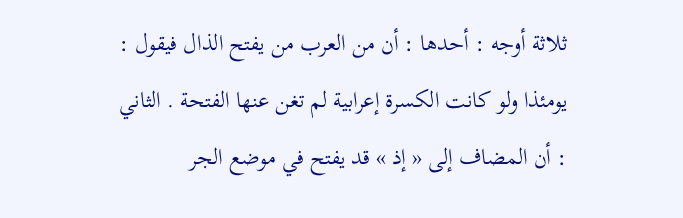ثلاثة أوجه : أحدها : أن من العرب من يفتح الذال فيقول : يومئذا ولو كانت الكسرة إعرابية لم تغن عنها الفتحة . الثاني : أن المضاف إلى « إذ » قد يفتح في موضع الجر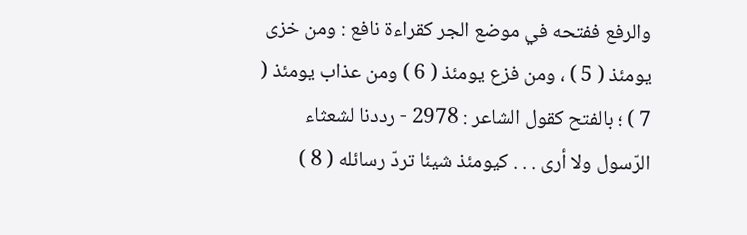والرفع ففتحه في موضع الجر كقراءة نافع : ومن خزى يومئذ ( 5 ) ، ومن فزع يومئذ ( 6 ) ومن عذاب يومئذ ( 7 ) ؛ بالفتح كقول الشاعر : 2978 - رددنا لشعثاء الرّسول ولا أرى . . . كيومئذ شيئا تردّ رسائله ( 8 )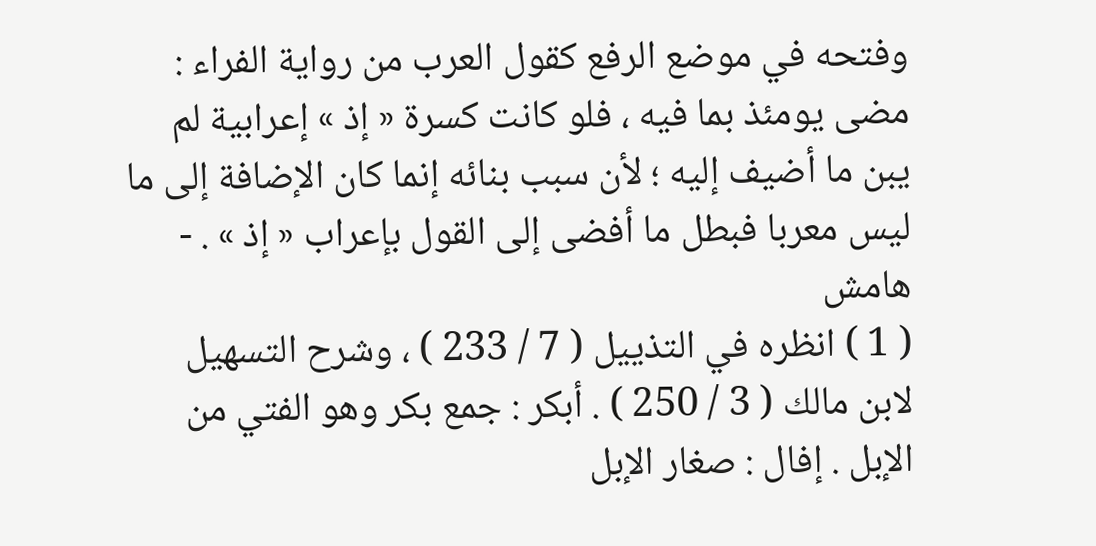وفتحه في موضع الرفع كقول العرب من رواية الفراء : مضى يومئذ بما فيه ، فلو كانت كسرة « إذ » إعرابية لم يبن ما أضيف إليه ؛ لأن سبب بنائه إنما كان الإضافة إلى ما ليس معربا فبطل ما أفضى إلى القول بإعراب « إذ » . -
هامش
( 1 ) انظره في التذييل ( 7 / 233 ) ، وشرح التسهيل لابن مالك ( 3 / 250 ) . أبكر : جمع بكر وهو الفتي من الإبل . إفال : صغار الإبل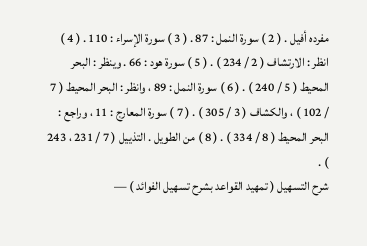مفرده أفيل . ( 2 ) سورة النمل : 87 . ( 3 ) سورة الإسراء : 110 . ( 4 ) انظر : الارتشاف ( 2 / 234 ) . ( 5 ) سورة هود : 66 . وينظر : البحر المحيط ( 5 / 240 ) . ( 6 ) سورة النمل : 89 ، وانظر : البحر المحيط ( 7 / 102 ) ، والكشاف ( 3 / 305 ) . ( 7 ) سورة المعارج : 11 ، وراجع : البحر المحيط ( 8 / 334 ) . ( 8 ) من الطويل . التذييل ( 7 / 231 ، 243 ) .
شرح التسهيل ( تمهيد القواعد بشرح تسهيل الفوائد ) —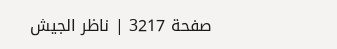صفحة 3217 | ناظر الجيش